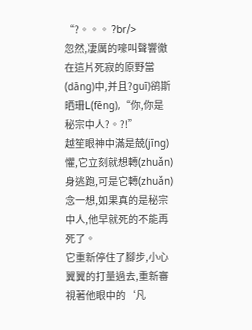“?。。。 ?br/>
忽然,凄厲的嚎叫聲響徹在這片死寂的原野當(dāng)中,并且?guī)鹆斯晒珊L(fēng),“你,你是秘宗中人?。?!”
越笙眼神中滿是兢(jīng)懼,它立刻就想轉(zhuǎn)身逃跑,可是它轉(zhuǎn)念一想,如果真的是秘宗中人,他早就死的不能再死了。
它重新停住了腳步,小心翼翼的打量過去,重新審視著他眼中的‘凡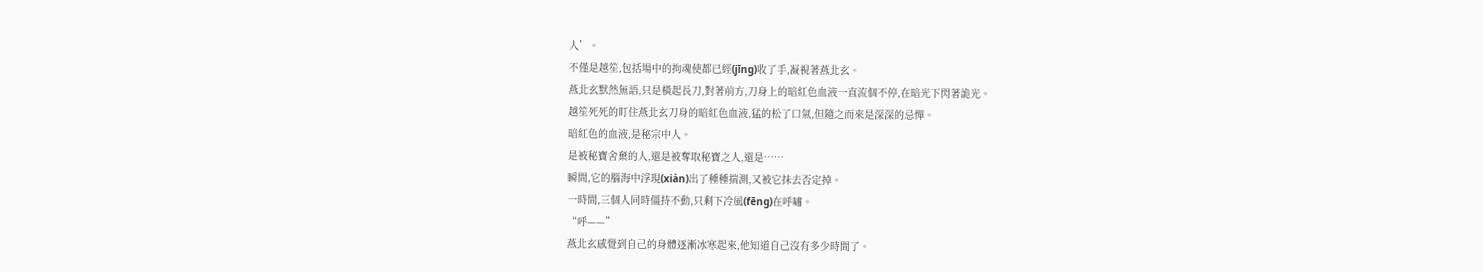人’。
不僅是越笙,包括場中的拘魂使都已經(jīng)收了手,凝視著燕北玄。
燕北玄默然無語,只是橫起長刀,對著前方,刀身上的暗紅色血液一直流個不停,在暗光下閃著詭光。
越笙死死的盯住燕北玄刀身的暗紅色血液,猛的松了口氣,但隨之而來是深深的忌憚。
暗紅色的血液,是秘宗中人。
是被秘寶舍棄的人,還是被奪取秘寶之人,還是……
瞬間,它的腦海中浮現(xiàn)出了種種揣測,又被它抹去否定掉。
一時間,三個人同時僵持不動,只剩下冷風(fēng)在呼嘯。
“呼——”
燕北玄感覺到自己的身體逐漸冰寒起來,他知道自己沒有多少時間了。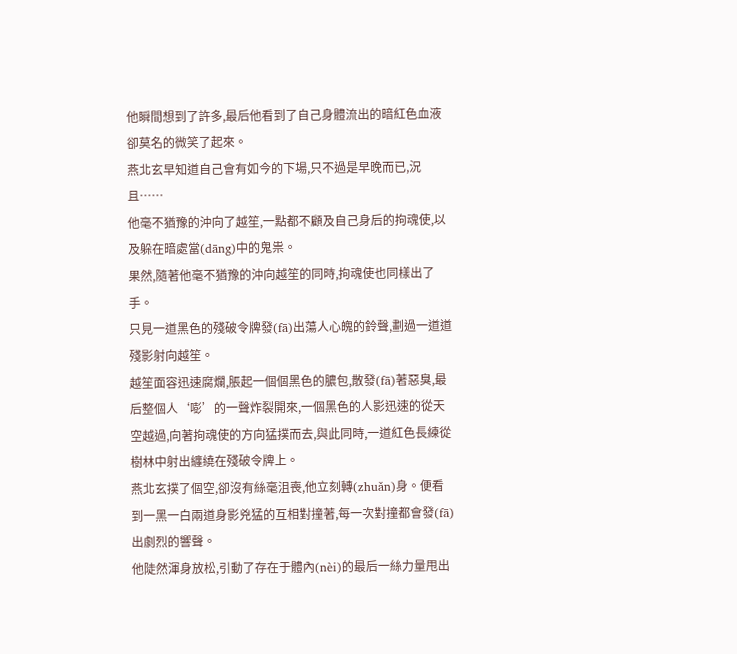他瞬間想到了許多,最后他看到了自己身體流出的暗紅色血液卻莫名的微笑了起來。
燕北玄早知道自己會有如今的下場,只不過是早晚而已,況且……
他毫不猶豫的沖向了越笙,一點都不顧及自己身后的拘魂使,以及躲在暗處當(dāng)中的鬼祟。
果然,隨著他毫不猶豫的沖向越笙的同時,拘魂使也同樣出了手。
只見一道黑色的殘破令牌發(fā)出蕩人心魄的鈴聲,劃過一道道殘影射向越笙。
越笙面容迅速腐爛,脹起一個個黑色的膿包,散發(fā)著惡臭,最后整個人‘嘭’的一聲炸裂開來,一個黑色的人影迅速的從天空越過,向著拘魂使的方向猛撲而去,與此同時,一道紅色長練從樹林中射出纏繞在殘破令牌上。
燕北玄撲了個空,卻沒有絲毫沮喪,他立刻轉(zhuǎn)身。便看到一黑一白兩道身影兇猛的互相對撞著,每一次對撞都會發(fā)出劇烈的響聲。
他陡然渾身放松,引動了存在于體內(nèi)的最后一絲力量甩出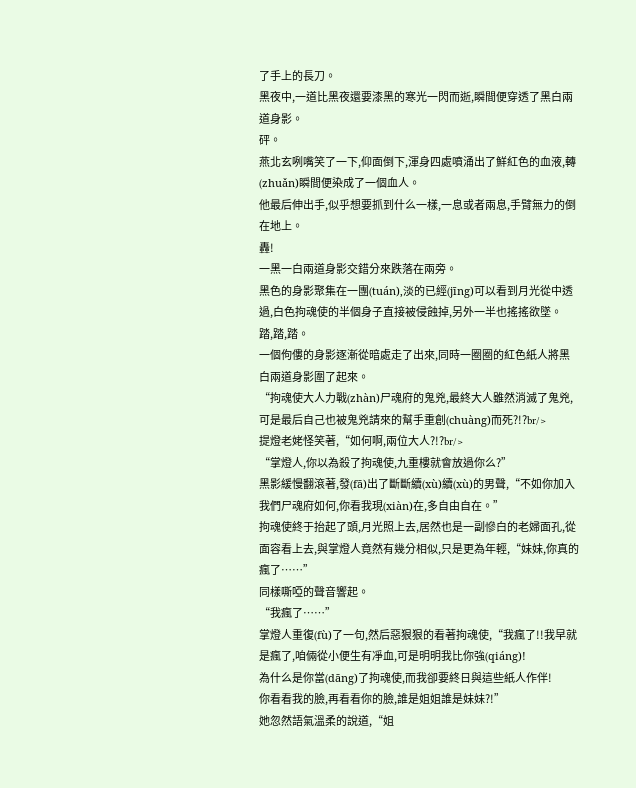了手上的長刀。
黑夜中,一道比黑夜還要漆黑的寒光一閃而逝,瞬間便穿透了黑白兩道身影。
砰。
燕北玄咧嘴笑了一下,仰面倒下,渾身四處噴涌出了鮮紅色的血液,轉(zhuǎn)瞬間便染成了一個血人。
他最后伸出手,似乎想要抓到什么一樣,一息或者兩息,手臂無力的倒在地上。
轟!
一黑一白兩道身影交錯分來跌落在兩旁。
黑色的身影聚集在一團(tuán),淡的已經(jīng)可以看到月光從中透過,白色拘魂使的半個身子直接被侵蝕掉,另外一半也搖搖欲墜。
踏,踏,踏。
一個佝僂的身影逐漸從暗處走了出來,同時一圈圈的紅色紙人將黑白兩道身影圍了起來。
“拘魂使大人力戰(zhàn)尸魂府的鬼兇,最終大人雖然消滅了鬼兇,可是最后自己也被鬼兇請來的幫手重創(chuàng)而死?!?br/>
提燈老姥怪笑著,“如何啊,兩位大人?!?br/>
“掌燈人,你以為殺了拘魂使,九重樓就會放過你么?”
黑影緩慢翻滾著,發(fā)出了斷斷續(xù)續(xù)的男聲,“不如你加入我們尸魂府如何,你看我現(xiàn)在,多自由自在。”
拘魂使終于抬起了頭,月光照上去,居然也是一副慘白的老婦面孔,從面容看上去,與掌燈人竟然有幾分相似,只是更為年輕,“妹妹,你真的瘋了……”
同樣嘶啞的聲音響起。
“我瘋了……”
掌燈人重復(fù)了一句,然后惡狠狠的看著拘魂使,“我瘋了!!我早就是瘋了,咱倆從小便生有凈血,可是明明我比你強(qiáng)!
為什么是你當(dāng)了拘魂使,而我卻要終日與這些紙人作伴!
你看看我的臉,再看看你的臉,誰是姐姐誰是妹妹?!”
她忽然語氣溫柔的說道,“姐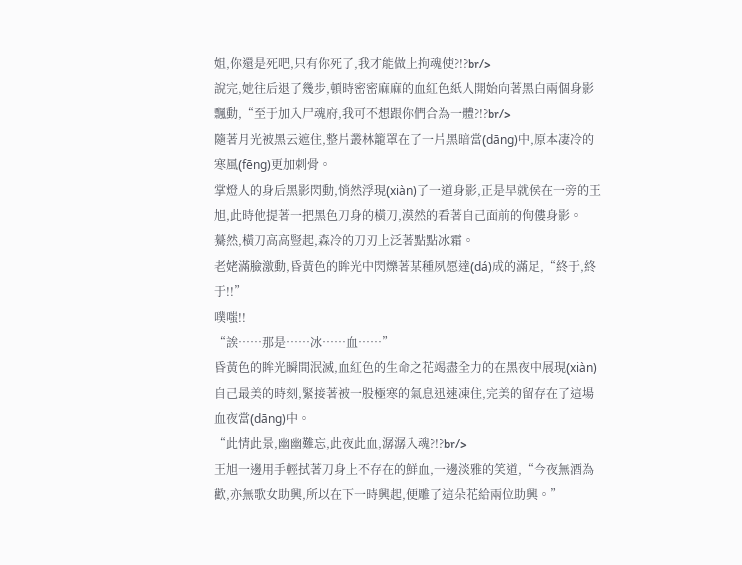姐,你還是死吧,只有你死了,我才能做上拘魂使?!?br/>
說完,她往后退了幾步,頓時密密麻麻的血紅色紙人開始向著黑白兩個身影飄動,“至于加入尸魂府,我可不想跟你們合為一體?!?br/>
隨著月光被黑云遮住,整片叢林籠罩在了一片黑暗當(dāng)中,原本凄冷的寒風(fēng)更加刺骨。
掌燈人的身后黑影閃動,悄然浮現(xiàn)了一道身影,正是早就侯在一旁的王旭,此時他提著一把黑色刀身的橫刀,漠然的看著自己面前的佝僂身影。
驀然,橫刀高高豎起,森冷的刀刃上泛著點點冰霜。
老姥滿臉激動,昏黃色的眸光中閃爍著某種夙愿達(dá)成的滿足,“終于,終于!!”
噗嗤!!
“誒……那是……冰……血……”
昏黃色的眸光瞬間泯滅,血紅色的生命之花竭盡全力的在黑夜中展現(xiàn)自己最美的時刻,緊接著被一股極寒的氣息迅速凍住,完美的留存在了這場血夜當(dāng)中。
“此情此景,幽幽難忘,此夜此血,潺潺入魂?!?br/>
王旭一邊用手輕拭著刀身上不存在的鮮血,一邊淡雅的笑道,“今夜無酒為歡,亦無歌女助興,所以在下一時興起,便雕了這朵花給兩位助興。”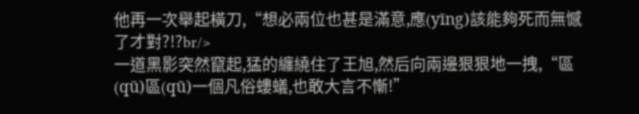他再一次舉起橫刀,“想必兩位也甚是滿意,應(yīng)該能夠死而無憾了才對?!?br/>
一道黑影突然竄起,猛的纏繞住了王旭,然后向兩邊狠狠地一拽,“區(qū)區(qū)一個凡俗螻蟻,也敢大言不慚!”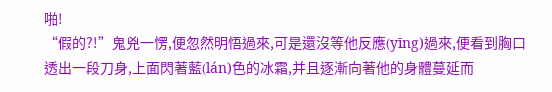啪!
“假的?!”鬼兇一愣,便忽然明悟過來,可是還沒等他反應(yīng)過來,便看到胸口透出一段刀身,上面閃著藍(lán)色的冰霜,并且逐漸向著他的身體蔓延而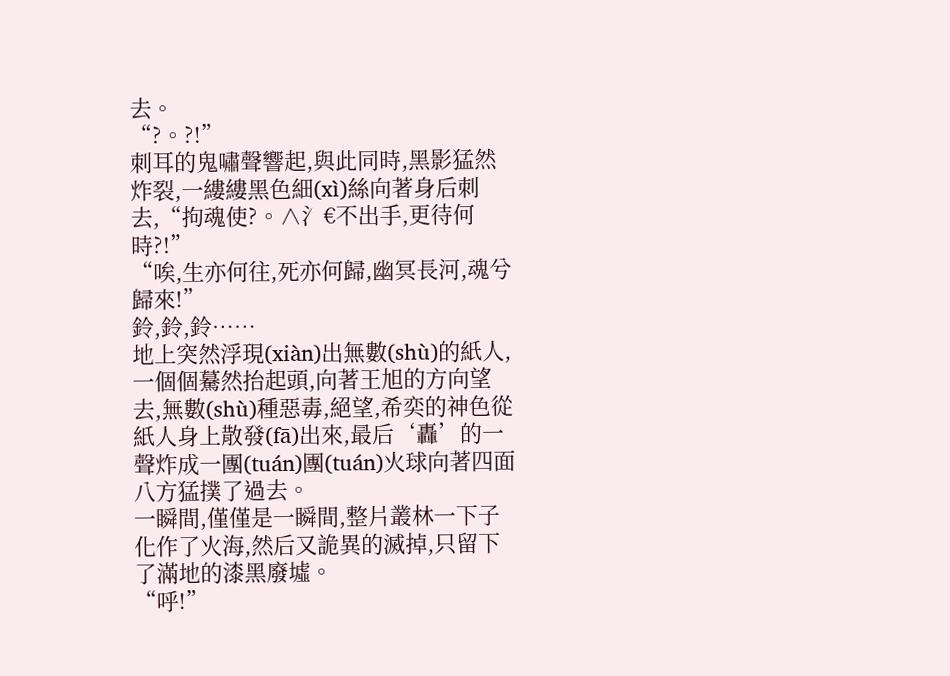去。
“?。?!”
刺耳的鬼嘯聲響起,與此同時,黑影猛然炸裂,一縷縷黑色細(xì)絲向著身后刺去,“拘魂使?。∧氵€不出手,更待何時?!”
“唉,生亦何往,死亦何歸,幽冥長河,魂兮歸來!”
鈴,鈴,鈴……
地上突然浮現(xiàn)出無數(shù)的紙人,一個個驀然抬起頭,向著王旭的方向望去,無數(shù)種惡毒,絕望,希奕的神色從紙人身上散發(fā)出來,最后‘轟’的一聲炸成一團(tuán)團(tuán)火球向著四面八方猛撲了過去。
一瞬間,僅僅是一瞬間,整片叢林一下子化作了火海,然后又詭異的滅掉,只留下了滿地的漆黑廢墟。
“呼!”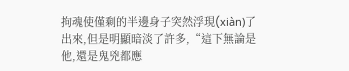拘魂使僅剩的半邊身子突然浮現(xiàn)了出來,但是明顯暗淡了許多,“這下無論是他,還是鬼兇都應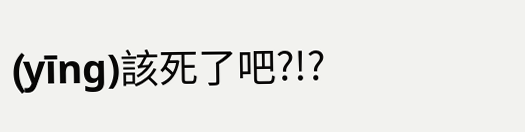(yīng)該死了吧?!?